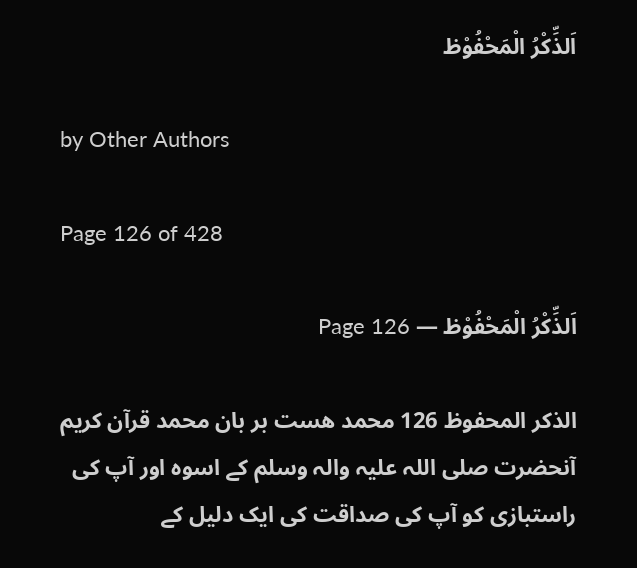اَلذِّکْرُ الْمَحْفُوْظ

by Other Authors

Page 126 of 428

اَلذِّکْرُ الْمَحْفُوْظ — Page 126

الذكر المحفوظ 126 محمد هست بر بان محمد قرآن کریم آنحضرت صلی اللہ علیہ والہ وسلم کے اسوہ اور آپ کی راستبازی کو آپ کی صداقت کی ایک دلیل کے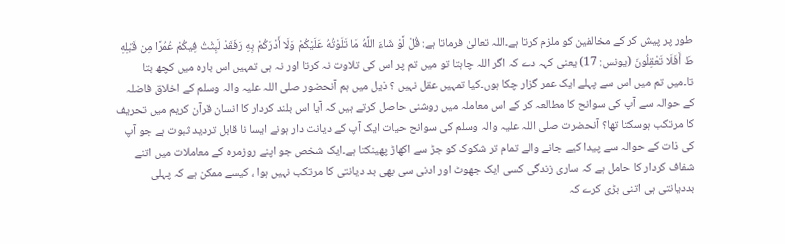طور پر پیش کر کے مخالفین کو ملزم کرتا ہے۔اللہ تعالیٰ فرماتا ہے: قُلْ لَّوْ شَاءَ اللَّهُ مَا تَلَوْتُهُ عَلَيْكُمْ وَلَا أَدْرَكُمْ بِهِ رَفَقَدْ لَبِثْتُ فِيكُمْ عُمُرًا مِن قَبْلِهِ طَ أَفَلَا تَعْقِلُونَ (يونس: 17) یعنی کہہ دے کہ اگر اللہ چاہتا تو میں تم پر اس کی تلاوت نہ کرتا اور نہ ہی تمہیں اس بارہ میں کچھ بتا تا۔میں تم میں اس سے پہلے ایک عمر گزار چکا ہوں۔کیا تمہیں عقل نہیں ؟ ذیل میں ہم آنحضور صلی اللہ علیہ والہ وسلم کے اخلاق فاضلہ کے حوالہ سے آپ کی سوانح کا مطالعہ کر کے اس معاملہ میں روشنی حاصل کرتے ہیں کہ آیا اس بلند کردار کا انسان قرآن کریم میں تحریف کا مرتکب ہوسکتا تھا؟ آنحضرت صلی اللہ علیہ والہ وسلم کی سوانح حیات ایک آپ کے دیانت دار ہونے ایسا نا قابل تردید ثبوت ہے جو آپ کی ذات کے حوالہ سے پیدا کیے جانے والے تمام تر شکوک کو جڑ سے اکھاڑ پھینکتا ہے۔ایک شخص جو اپنے روزمرہ کے معاملات میں اتنے شفاف کردار کا حامل ہے کہ ساری زندگی کسی ایک جھوٹ اور ادنی سی بھی بد دیانتی کا مرتکب نہیں ہوا ، کیسے ممکن ہے کہ پہلی بددیانتی ہی اتنی بڑی کرے کہ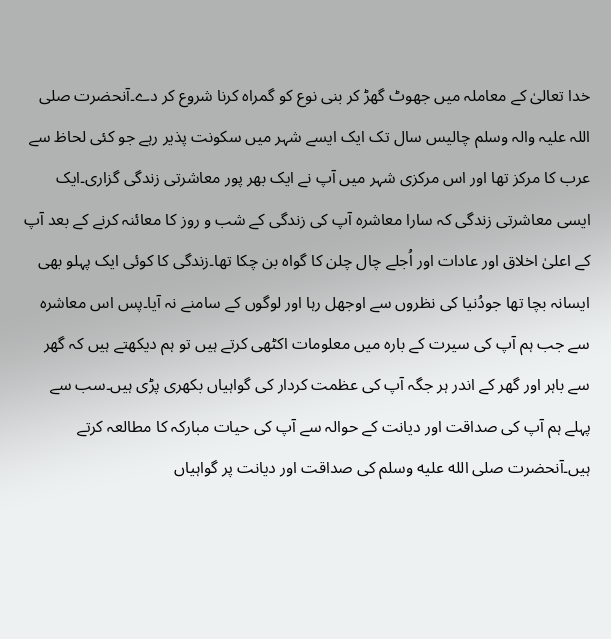خدا تعالیٰ کے معاملہ میں جھوٹ گھڑ کر بنی نوع کو گمراہ کرنا شروع کر دے۔آنحضرت صلی اللہ علیہ والہ وسلم چالیس سال تک ایک ایسے شہر میں سکونت پذیر رہے جو کئی لحاظ سے عرب کا مرکز تھا اور اس مرکزی شہر میں آپ نے ایک بھر پور معاشرتی زندگی گزاری۔ایک ایسی معاشرتی زندگی کہ سارا معاشرہ آپ کی زندگی کے شب و روز کا معائنہ کرنے کے بعد آپ کے اعلیٰ اخلاق اور عادات اور اُجلے چال چلن کا گواہ بن چکا تھا۔زندگی کا کوئی ایک پہلو بھی ایسانہ بچا تھا جودُنیا کی نظروں سے اوجھل رہا اور لوگوں کے سامنے نہ آیا۔پس اس معاشرہ سے جب ہم آپ کی سیرت کے بارہ میں معلومات اکٹھی کرتے ہیں تو ہم دیکھتے ہیں کہ گھر سے باہر اور گھر کے اندر ہر جگہ آپ کی عظمت کردار کی گواہیاں بکھری پڑی ہیں۔سب سے پہلے ہم آپ کی صداقت اور دیانت کے حوالہ سے آپ کی حیات مبارکہ کا مطالعہ کرتے ہیں۔آنحضرت صلى الله عليه وسلم کی صداقت اور دیانت پر گواہیاں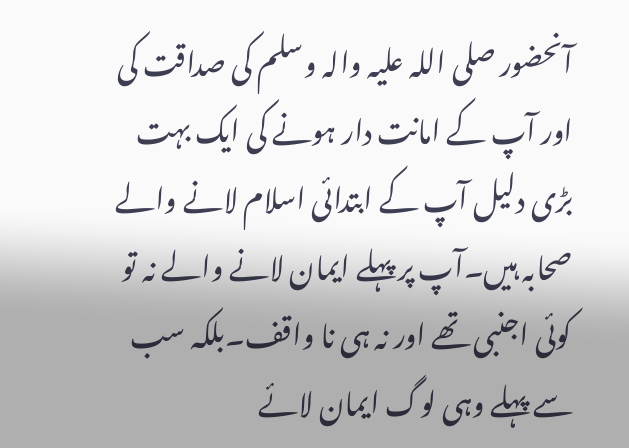آنحضور صلی اللہ علیہ والہ وسلم کی صداقت کی اور آپ کے امانت دار ہونے کی ایک بہت بڑی دلیل آپ کے ابتدائی اسلام لانے والے صحابہ ہیں۔آپ پر پہلے ایمان لانے والے نہ تو کوئی اجنبی تھے اور نہ ہی نا واقف۔بلکہ سب سے پہلے وہی لوگ ایمان لائے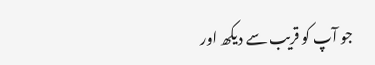جو آپ کو قریب سے دیکھ اور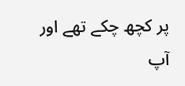پر کچھ چکے تھے اور آپ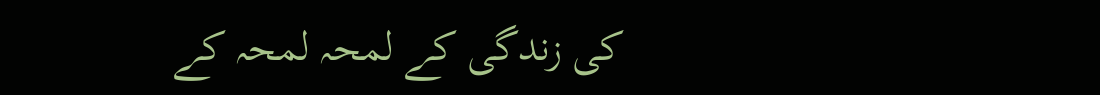کی زندگی کے لمحہ لمحہ کے